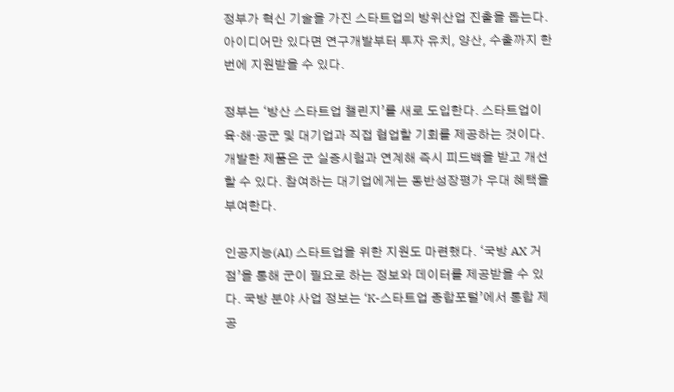정부가 혁신 기술을 가진 스타트업의 방위산업 진출을 돕는다. 아이디어만 있다면 연구개발부터 투자 유치, 양산, 수출까지 한 번에 지원받을 수 있다.

정부는 ‘방산 스타트업 챌린지’를 새로 도입한다. 스타트업이 육·해·공군 및 대기업과 직접 협업할 기회를 제공하는 것이다. 개발한 제품은 군 실증시험과 연계해 즉시 피드백을 받고 개선할 수 있다. 참여하는 대기업에게는 동반성장평가 우대 혜택을 부여한다.

인공지능(AI) 스타트업을 위한 지원도 마련했다. ‘국방 AX 거점’을 통해 군이 필요로 하는 정보와 데이터를 제공받을 수 있다. 국방 분야 사업 정보는 ‘K-스타트업 종합포털’에서 통합 제공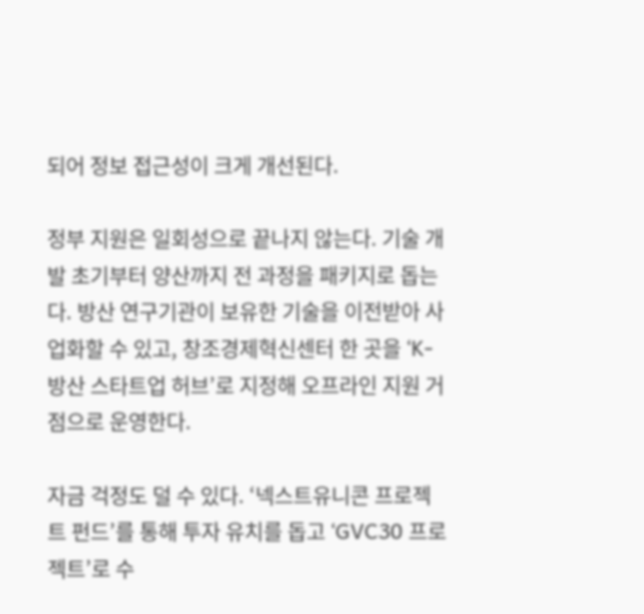되어 정보 접근성이 크게 개선된다.

정부 지원은 일회성으로 끝나지 않는다. 기술 개발 초기부터 양산까지 전 과정을 패키지로 돕는다. 방산 연구기관이 보유한 기술을 이전받아 사업화할 수 있고, 창조경제혁신센터 한 곳을 ‘K-방산 스타트업 허브’로 지정해 오프라인 지원 거점으로 운영한다.

자금 걱정도 덜 수 있다. ‘넥스트유니콘 프로젝트 펀드’를 통해 투자 유치를 돕고 ‘GVC30 프로젝트’로 수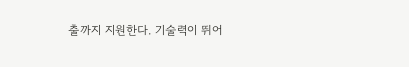출까지 지원한다. 기술력이 뛰어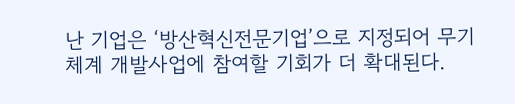난 기업은 ‘방산혁신전문기업’으로 지정되어 무기체계 개발사업에 참여할 기회가 더 확대된다.